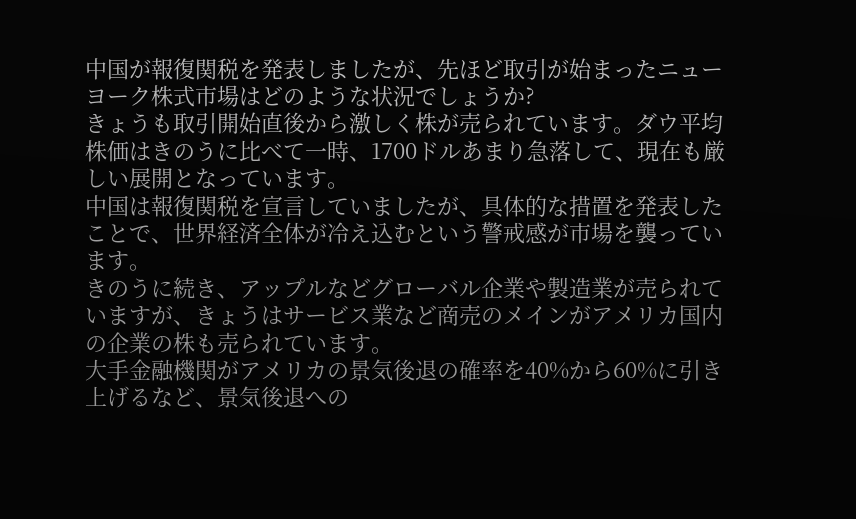中国が報復関税を発表しましたが、先ほど取引が始まったニューヨーク株式市場はどのような状況でしょうか?
きょうも取引開始直後から激しく株が売られています。ダウ平均株価はきのうに比べて一時、1700ドルあまり急落して、現在も厳しい展開となっています。
中国は報復関税を宣言していましたが、具体的な措置を発表したことで、世界経済全体が冷え込むという警戒感が市場を襲っています。
きのうに続き、アップルなどグローバル企業や製造業が売られていますが、きょうはサービス業など商売のメインがアメリカ国内の企業の株も売られています。
大手金融機関がアメリカの景気後退の確率を40%から60%に引き上げるなど、景気後退への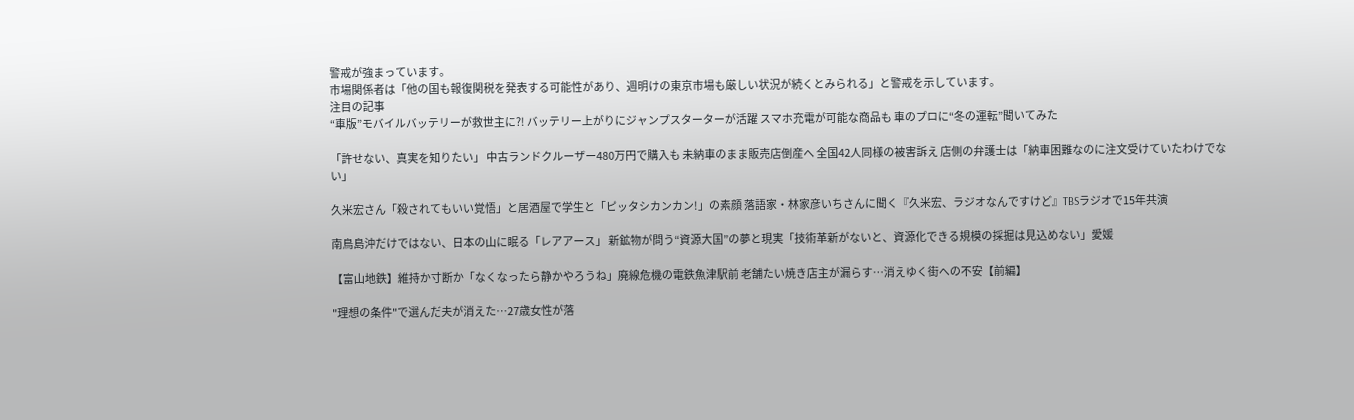警戒が強まっています。
市場関係者は「他の国も報復関税を発表する可能性があり、週明けの東京市場も厳しい状況が続くとみられる」と警戒を示しています。
注目の記事
“車版”モバイルバッテリーが救世主に?! バッテリー上がりにジャンプスターターが活躍 スマホ充電が可能な商品も 車のプロに“冬の運転”聞いてみた

「許せない、真実を知りたい」 中古ランドクルーザー480万円で購入も 未納車のまま販売店倒産へ 全国42人同様の被害訴え 店側の弁護士は「納車困難なのに注文受けていたわけでない」

久米宏さん「殺されてもいい覚悟」と居酒屋で学生と「ピッタシカンカン!」の素顔 落語家・林家彦いちさんに聞く『久米宏、ラジオなんですけど』TBSラジオで15年共演

南鳥島沖だけではない、日本の山に眠る「レアアース」 新鉱物が問う“資源大国”の夢と現実「技術革新がないと、資源化できる規模の採掘は見込めない」愛媛

【富山地鉄】維持か寸断か「なくなったら静かやろうね」廃線危機の電鉄魚津駅前 老舗たい焼き店主が漏らす…消えゆく街への不安【前編】

"理想の条件"で選んだ夫が消えた…27歳女性が落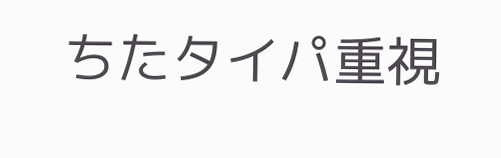ちたタイパ重視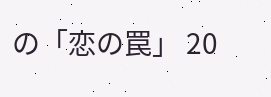の「恋の罠」 20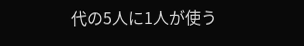代の5人に1人が使う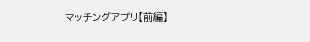マッチングアプリ【前編】